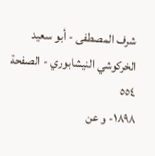شرف المصطفى - أبو سعيد الخركوشي النيشابوري - الصفحة ٥٥٤
١٨٩٨- و عن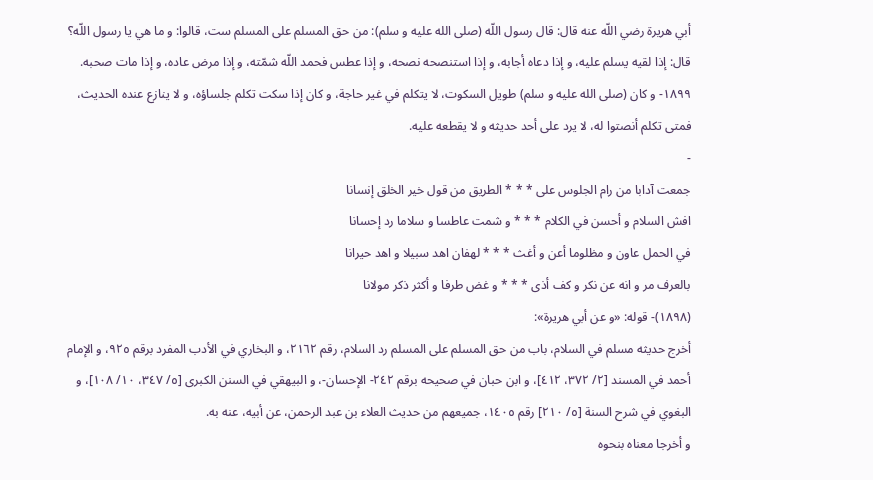أبي هريرة رضي اللّه عنه قال: قال رسول اللّه (صلى الله عليه و سلم): من حق المسلم على المسلم ست، قالوا: و ما هي يا رسول اللّه؟ قال: إذا لقيه يسلم عليه، و إذا دعاه أجابه، و إذا استنصحه نصحه، و إذا عطس فحمد اللّه شمّته، و إذا مرض عاده، و إذا مات صحبه.
١٨٩٩- و كان (صلى الله عليه و سلم) طويل السكوت، لا يتكلم في غير حاجة، و كان إذا سكت تكلم جلساؤه، و لا ينازع عنده الحديث، فمتى تكلم أنصتوا له، لا يرد على أحد حديثه و لا يقطعه عليه.
-
جمعت آدابا من رام الجلوس على * * * الطريق من قول خير الخلق إنسانا
افش السلام و أحسن في الكلام * * * و شمت عاطسا و سلاما رد إحسانا
في الحمل عاون و مظلوما أعن و أغث * * * لهفان اهد سبيلا و اهد حيرانا
بالعرف مر و انه عن نكر و كف أذى * * * و غض طرفا و أكثر ذكر مولانا
(١٨٩٨)- قوله: «و عن أبي هريرة»:
أخرج حديثه مسلم في السلام، باب من حق المسلم على المسلم رد السلام، رقم ٢١٦٢، و البخاري في الأدب المفرد برقم ٩٢٥، و الإمام أحمد في المسند [٢/ ٣٧٢، ٤١٢]، و ابن حبان في صحيحه برقم ٢٤٢- الإحسان-، و البيهقي في السنن الكبرى [٥/ ٣٤٧، ١٠/ ١٠٨]، و البغوي في شرح السنة [٥/ ٢١٠] رقم ١٤٠٥، جميعهم من حديث العلاء بن عبد الرحمن، عن أبيه، عنه به.
و أخرجا معناه بنحوه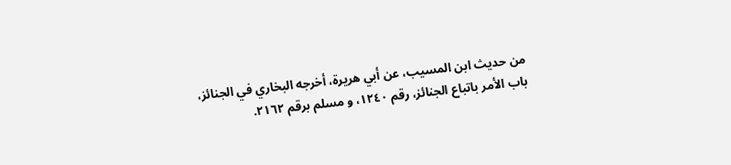من حديث ابن المسيب، عن أبي هريرة، أخرجه البخاري في الجنائز، باب الأمر باتباع الجنائز، رقم ١٢٤٠، و مسلم برقم ٢١٦٢.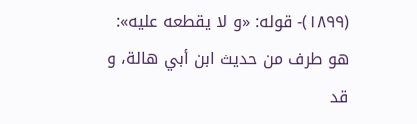(١٨٩٩)- قوله: «و لا يقطعه عليه»:
هو طرف من حديث ابن أبي هالة، و قد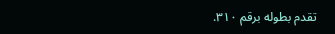تقدم بطوله برقم ٣١٠.